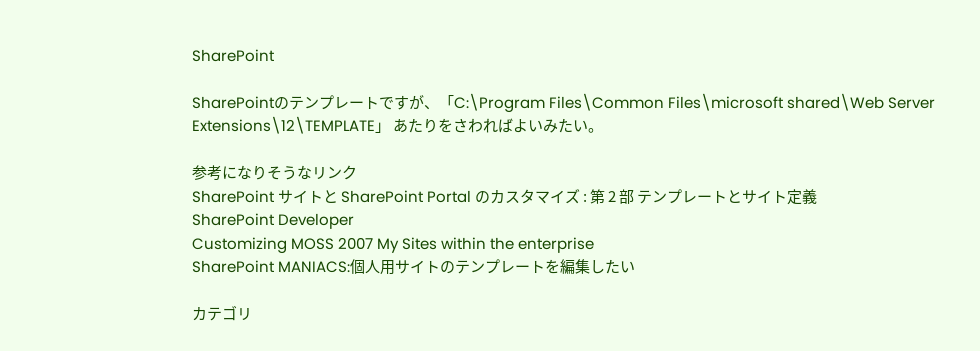SharePoint

SharePointのテンプレートですが、「C:\Program Files\Common Files\microsoft shared\Web Server Extensions\12\TEMPLATE」 あたりをさわればよいみたい。

参考になりそうなリンク
SharePoint サイトと SharePoint Portal のカスタマイズ : 第 2 部 テンプレートとサイト定義
SharePoint Developer
Customizing MOSS 2007 My Sites within the enterprise
SharePoint MANIACS:個人用サイトのテンプレートを編集したい

カテゴリ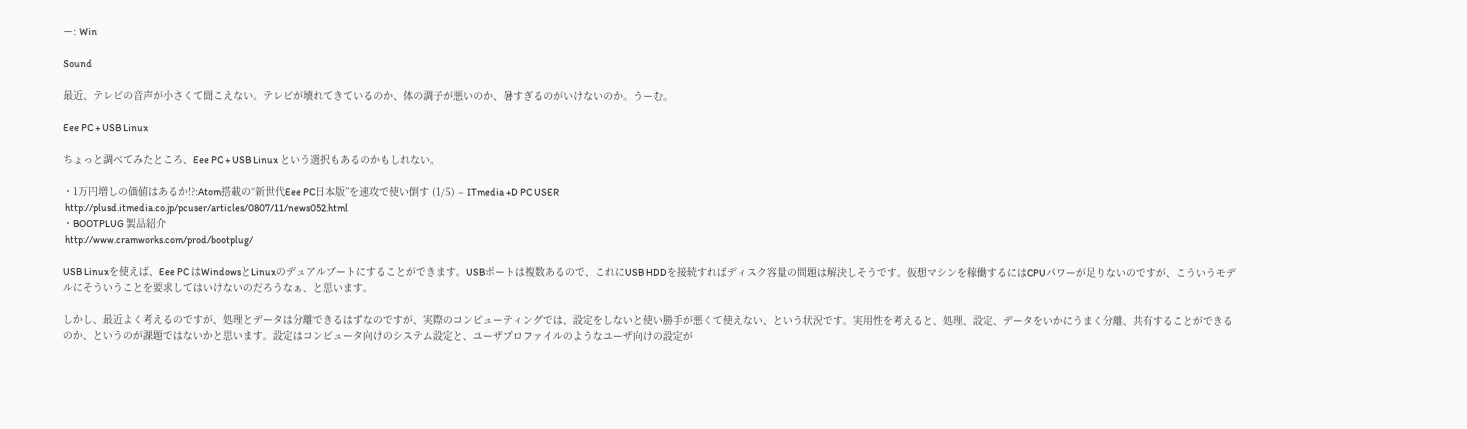ー: Win

Sound

最近、テレビの音声が小さくて聞こえない。テレビが壊れてきているのか、体の調子が悪いのか、暑すぎるのがいけないのか。うーむ。

Eee PC + USB Linux

ちょっと調べてみたところ、Eee PC + USB Linux という選択もあるのかもしれない。

・1万円増しの価値はあるか!?:Atom搭載の“新世代Eee PC日本版”を速攻で使い倒す (1/5) – ITmedia +D PC USER
 http://plusd.itmedia.co.jp/pcuser/articles/0807/11/news052.html
・BOOTPLUG 製品紹介
 http://www.cramworks.com/prod/bootplug/

USB Linuxを使えば、Eee PC はWindowsとLinuxのデュアルブートにすることができます。USBポートは複数あるので、これにUSB HDDを接続すればディスク容量の問題は解決しそうです。仮想マシンを稼働するにはCPUパワーが足りないのですが、こういうモデルにそういうことを要求してはいけないのだろうなぁ、と思います。

しかし、最近よく考えるのですが、処理とデータは分離できるはずなのですが、実際のコンピューティングでは、設定をしないと使い勝手が悪くて使えない、という状況です。実用性を考えると、処理、設定、データをいかにうまく分離、共有することができるのか、というのが課題ではないかと思います。設定はコンピュータ向けのシステム設定と、ユーザプロファイルのようなユーザ向けの設定が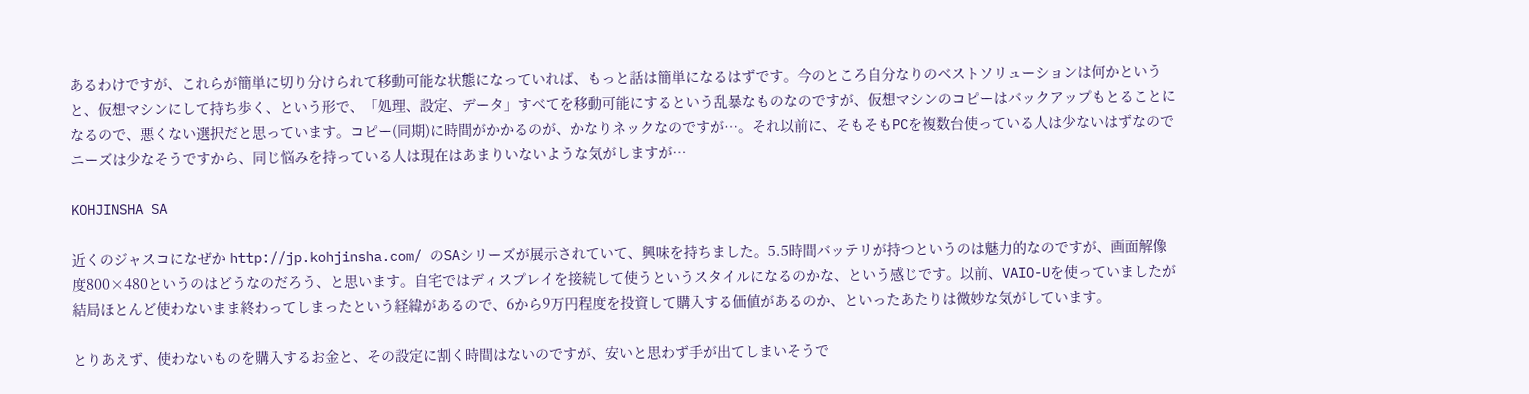あるわけですが、これらが簡単に切り分けられて移動可能な状態になっていれば、もっと話は簡単になるはずです。今のところ自分なりのベストソリューションは何かというと、仮想マシンにして持ち歩く、という形で、「処理、設定、データ」すべてを移動可能にするという乱暴なものなのですが、仮想マシンのコピーはバックアップもとることになるので、悪くない選択だと思っています。コピー(同期)に時間がかかるのが、かなりネックなのですが…。それ以前に、そもそもPCを複数台使っている人は少ないはずなのでニーズは少なそうですから、同じ悩みを持っている人は現在はあまりいないような気がしますが…

KOHJINSHA SA

近くのジャスコになぜか http://jp.kohjinsha.com/ のSAシリーズが展示されていて、興味を持ちました。5.5時間バッテリが持つというのは魅力的なのですが、画面解像度800×480というのはどうなのだろう、と思います。自宅ではディスプレイを接続して使うというスタイルになるのかな、という感じです。以前、VAIO-Uを使っていましたが結局ほとんど使わないまま終わってしまったという経緯があるので、6から9万円程度を投資して購入する価値があるのか、といったあたりは微妙な気がしています。

とりあえず、使わないものを購入するお金と、その設定に割く時間はないのですが、安いと思わず手が出てしまいそうで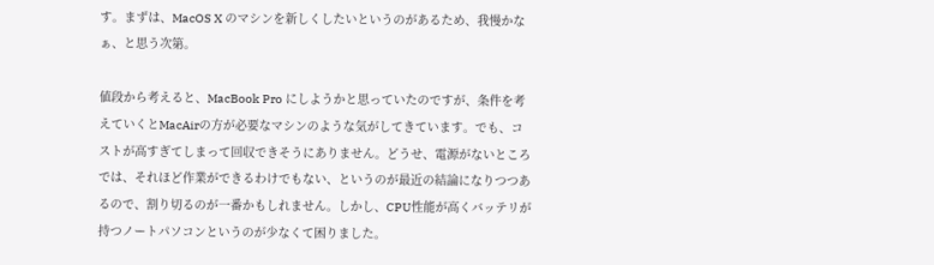す。まずは、MacOS X のマシンを新しくしたいというのがあるため、我慢かなぁ、と思う次第。

値段から考えると、MacBook Pro にしようかと思っていたのですが、条件を考えていくとMacAirの方が必要なマシンのような気がしてきています。でも、コストが高すぎてしまって回収できそうにありません。どうせ、電源がないところでは、それほど作業ができるわけでもない、というのが最近の結論になりつつあるので、割り切るのが一番かもしれません。しかし、CPU性能が高くバッテリが持つノートパソコンというのが少なくて困りました。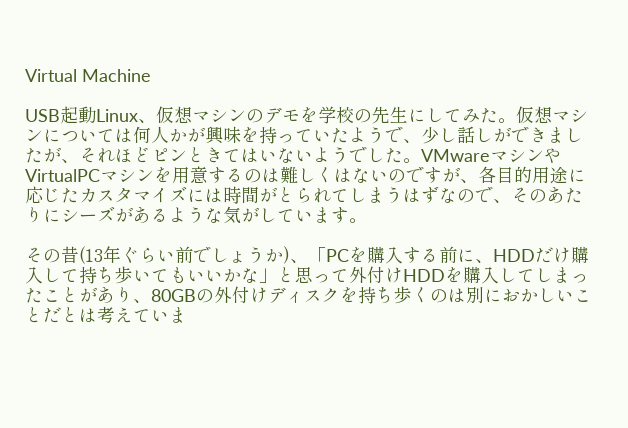Virtual Machine

USB起動Linux、仮想マシンのデモを学校の先生にしてみた。仮想マシンについては何人かが興味を持っていたようで、少し話しができましたが、それほどピンときてはいないようでした。VMwareマシンやVirtualPCマシンを用意するのは難しくはないのですが、各目的用途に応じたカスタマイズには時間がとられてしまうはずなので、そのあたりにシーズがあるような気がしています。

その昔(13年ぐらい前でしょうか)、「PCを購入する前に、HDDだけ購入して持ち歩いてもいいかな」と思って外付けHDDを購入してしまったことがあり、80GBの外付けディスクを持ち歩くのは別におかしいことだとは考えていま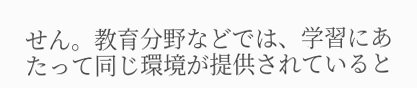せん。教育分野などでは、学習にあたって同じ環境が提供されていると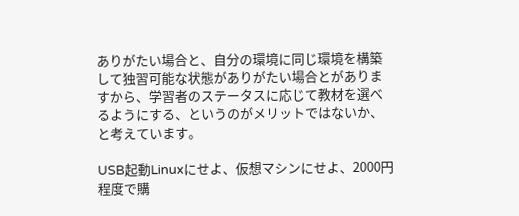ありがたい場合と、自分の環境に同じ環境を構築して独習可能な状態がありがたい場合とがありますから、学習者のステータスに応じて教材を選べるようにする、というのがメリットではないか、と考えています。

USB起動Linuxにせよ、仮想マシンにせよ、2000円程度で購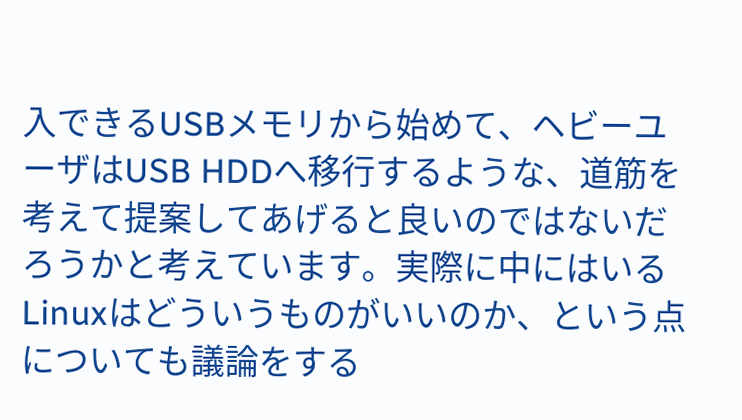入できるUSBメモリから始めて、ヘビーユーザはUSB HDDへ移行するような、道筋を考えて提案してあげると良いのではないだろうかと考えています。実際に中にはいるLinuxはどういうものがいいのか、という点についても議論をする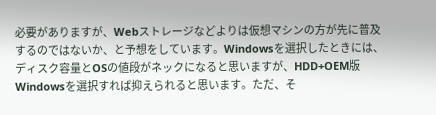必要がありますが、Webストレージなどよりは仮想マシンの方が先に普及するのではないか、と予想をしています。Windowsを選択したときには、ディスク容量とOSの値段がネックになると思いますが、HDD+OEM版Windowsを選択すれば抑えられると思います。ただ、そ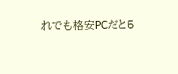れでも格安PCだと5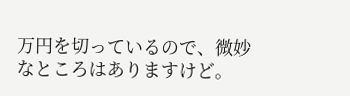万円を切っているので、微妙なところはありますけど。